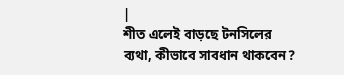|
শীত এলেই বাড়ছে টনসিলের ব্যথা, কীভাবে সাবধান থাকবেন?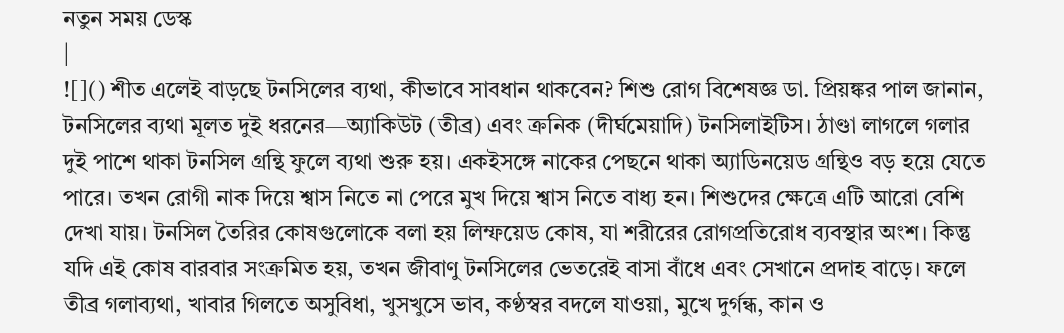নতুন সময় ডেস্ক
|
![]() শীত এলেই বাড়ছে টনসিলের ব্যথা, কীভাবে সাবধান থাকবেন? শিশু রোগ বিশেষজ্ঞ ডা. প্রিয়ঙ্কর পাল জানান, টনসিলের ব্যথা মূলত দুই ধরনের—অ্যাকিউট (তীব্র) এবং ক্রনিক (দীর্ঘমেয়াদি) টনসিলাইটিস। ঠাণ্ডা লাগলে গলার দুই পাশে থাকা টনসিল গ্রন্থি ফুলে ব্যথা শুরু হয়। একইসঙ্গে নাকের পেছনে থাকা অ্যাডিনয়েড গ্রন্থিও বড় হয়ে যেতে পারে। তখন রোগী নাক দিয়ে শ্বাস নিতে না পেরে মুখ দিয়ে শ্বাস নিতে বাধ্য হন। শিশুদের ক্ষেত্রে এটি আরো বেশি দেখা যায়। টনসিল তৈরির কোষগুলোকে বলা হয় লিম্ফয়েড কোষ, যা শরীরের রোগপ্রতিরোধ ব্যবস্থার অংশ। কিন্তু যদি এই কোষ বারবার সংক্রমিত হয়, তখন জীবাণু টনসিলের ভেতরেই বাসা বাঁধে এবং সেখানে প্রদাহ বাড়ে। ফলে তীব্র গলাব্যথা, খাবার গিলতে অসুবিধা, খুসখুসে ভাব, কণ্ঠস্বর বদলে যাওয়া, মুখে দুর্গন্ধ, কান ও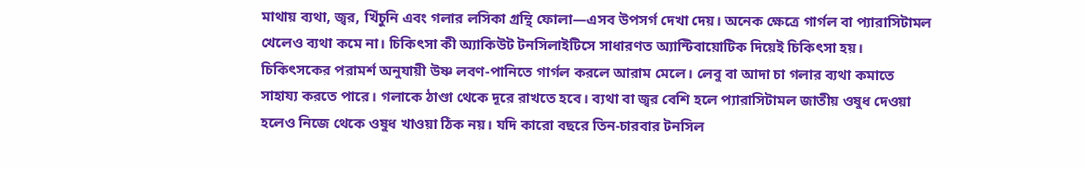মাথায় ব্যথা, জ্বর, খিঁচুনি এবং গলার লসিকা গ্রন্থি ফোলা—এসব উপসর্গ দেখা দেয়। অনেক ক্ষেত্রে গার্গল বা প্যারাসিটামল খেলেও ব্যথা কমে না। চিকিৎসা কী অ্যাকিউট টনসিলাইটিসে সাধারণত অ্যান্টিবায়োটিক দিয়েই চিকিৎসা হয়। চিকিৎসকের পরামর্শ অনুযায়ী উষ্ণ লবণ-পানিতে গার্গল করলে আরাম মেলে। লেবু বা আদা চা গলার ব্যথা কমাতে সাহায্য করতে পারে। গলাকে ঠাণ্ডা থেকে দূরে রাখতে হবে। ব্যথা বা জ্বর বেশি হলে প্যারাসিটামল জাতীয় ওষুধ দেওয়া হলেও নিজে থেকে ওষুধ খাওয়া ঠিক নয়। যদি কারো বছরে তিন-চারবার টনসিল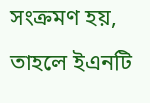সংক্রমণ হয়, তাহলে ইএনটি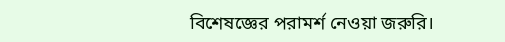বিশেষজ্ঞের পরামর্শ নেওয়া জরুরি।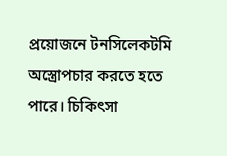প্রয়োজনে টনসিলেকটমি অস্ত্রোপচার করতে হতে পারে। চিকিৎসা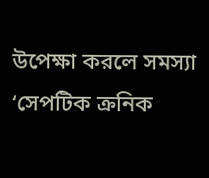উপেক্ষা করলে সমস্যা ‘সেপটিক ক্রনিক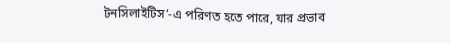টনসিলাইটিস’-এ পরিণত হতে পারে, যার প্রভাব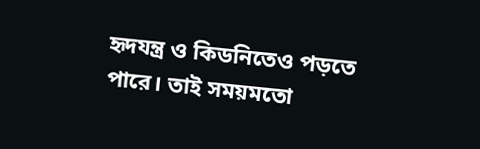হৃদযন্ত্র ও কিডনিতেও পড়তে পারে। তাই সময়মতো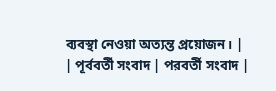ব্যবস্থা নেওয়া অত্যন্ত প্রয়োজন। |
| পূর্ববর্তী সংবাদ | পরবর্তী সংবাদ |